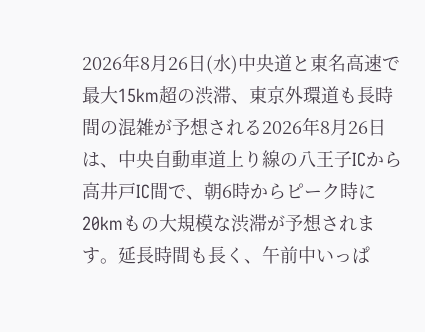2026年8月26日(水)中央道と東名高速で最大15km超の渋滞、東京外環道も長時間の混雑が予想される2026年8月26日は、中央自動車道上り線の八王子ICから高井戸IC間で、朝6時からピーク時に20kmもの大規模な渋滞が予想されます。延長時間も長く、午前中いっぱ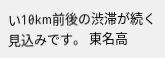い10km前後の渋滞が続く見込みです。 東名高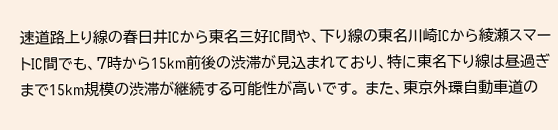速道路上り線の春日井ICから東名三好IC間や、下り線の東名川崎ICから綾瀬スマートIC間でも、7時から15km前後の渋滞が見込まれており、特に東名下り線は昼過ぎまで15km規模の渋滞が継続する可能性が高いです。 また、東京外環自動車道の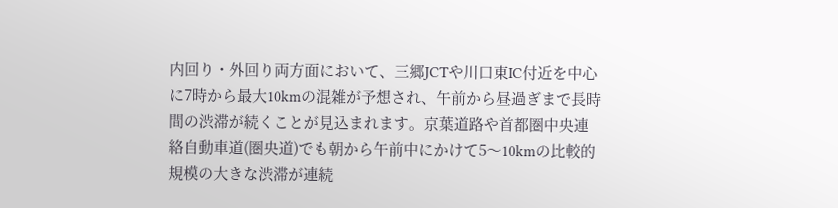内回り・外回り両方面において、三郷JCTや川口東IC付近を中心に7時から最大10kmの混雑が予想され、午前から昼過ぎまで長時間の渋滞が続くことが見込まれます。京葉道路や首都圏中央連絡自動車道(圏央道)でも朝から午前中にかけて5〜10kmの比較的規模の大きな渋滞が連続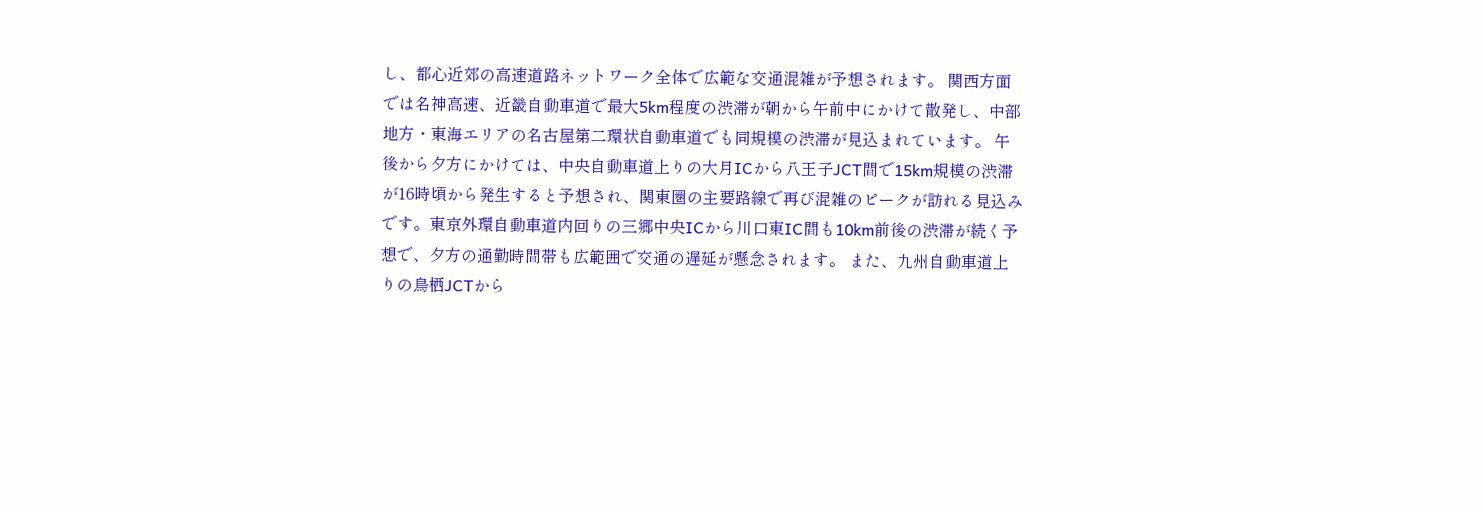し、都心近郊の高速道路ネットワーク全体で広範な交通混雑が予想されます。 関西方面では名神高速、近畿自動車道で最大5km程度の渋滞が朝から午前中にかけて散発し、中部地方・東海エリアの名古屋第二環状自動車道でも同規模の渋滞が見込まれています。 午後から夕方にかけては、中央自動車道上りの大月ICから八王子JCT間で15km規模の渋滞が16時頃から発生すると予想され、関東圏の主要路線で再び混雑のピークが訪れる見込みです。東京外環自動車道内回りの三郷中央ICから川口東IC間も10km前後の渋滞が続く予想で、夕方の通勤時間帯も広範囲で交通の遅延が懸念されます。 また、九州自動車道上りの鳥栖JCTから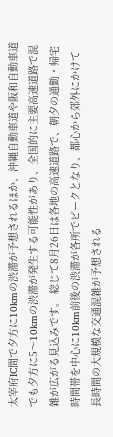太宰府IC間で夕方に10kmの渋滞が予想されるほか、沖縄自動車道や阪和自動車道でも夕方に5〜10kmの渋滞が発生する可能性があり、全国的に主要高速道路で混雑が広がる見込みです。 総じて8月26日は各地の高速道路で、朝夕の通勤・帰宅時間帯を中心に10km前後の渋滞が各所でピークとなり、都心から郊外にかけて長時間の大規模な交通混雑が予想される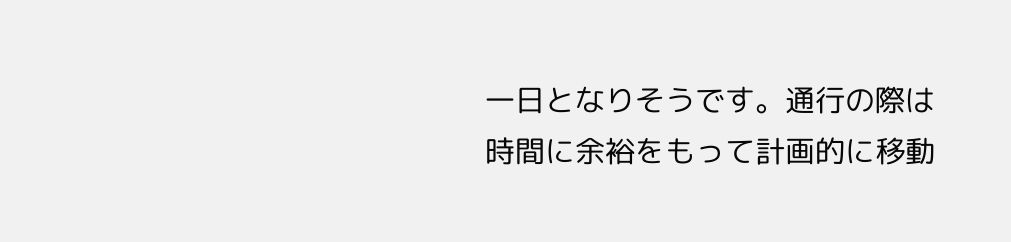一日となりそうです。通行の際は時間に余裕をもって計画的に移動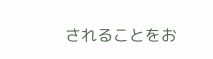されることをお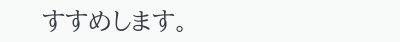すすめします。